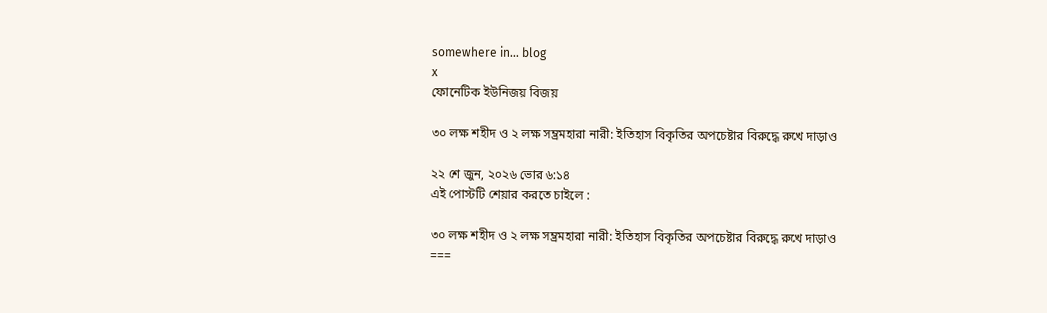somewhere in... blog
x
ফোনেটিক ইউনিজয় বিজয়

৩০ লক্ষ শহীদ ও ২ লক্ষ সম্ভ্রমহারা নারী: ইতিহাস বিকৃতির অপচেষ্টার বিরুদ্ধে রুখে দাড়াও

২২ শে জুন, ২০২৬ ভোর ৬:১৪
এই পোস্টটি শেয়ার করতে চাইলে :

৩০ লক্ষ শহীদ ও ২ লক্ষ সম্ভ্রমহারা নারী: ইতিহাস বিকৃতির অপচেষ্টার বিরুদ্ধে রুখে দাড়াও
===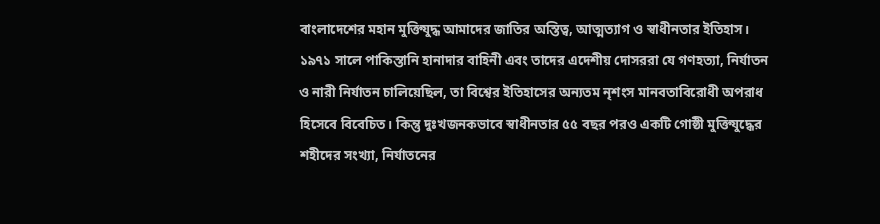বাংলাদেশের মহান মুক্তিযুদ্ধ আমাদের জাতির অস্তিত্ব, আত্মত্যাগ ও স্বাধীনতার ইতিহাস। ১৯৭১ সালে পাকিস্তানি হানাদার বাহিনী এবং তাদের এদেশীয় দোসররা যে গণহত্যা, নির্যাতন ও নারী নির্যাতন চালিয়েছিল, তা বিশ্বের ইতিহাসের অন্যতম নৃশংস মানবতাবিরোধী অপরাধ হিসেবে বিবেচিত। কিন্তু দুঃখজনকভাবে স্বাধীনতার ৫৫ বছর পরও একটি গোষ্ঠী মুক্তিযুদ্ধের শহীদের সংখ্যা, নির্যাতনের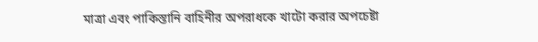মাত্রা এবং পাকিস্তানি বাহিনীর অপরাধকে খাটো করার অপচেষ্টা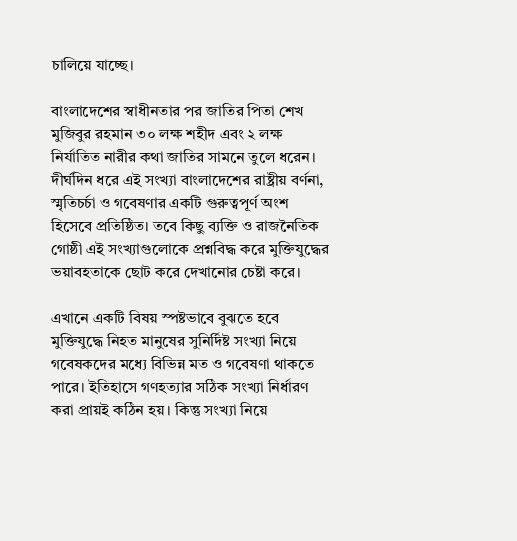চালিয়ে যাচ্ছে।

বাংলাদেশের স্বাধীনতার পর জাতির পিতা শেখ মুজিবুর রহমান ৩০ লক্ষ শহীদ এবং ২ লক্ষ নির্যাতিত নারীর কথা জাতির সামনে তুলে ধরেন। দীর্ঘদিন ধরে এই সংখ্যা বাংলাদেশের রাষ্ট্রীয় বর্ণনা, স্মৃতিচর্চা ও গবেষণার একটি গুরুত্বপূর্ণ অংশ হিসেবে প্রতিষ্ঠিত। তবে কিছু ব্যক্তি ও রাজনৈতিক গোষ্ঠী এই সংখ্যাগুলোকে প্রশ্নবিদ্ধ করে মুক্তিযুদ্ধের ভয়াবহতাকে ছোট করে দেখানোর চেষ্টা করে।

এখানে একটি বিষয় স্পষ্টভাবে বুঝতে হবে মুক্তিযুদ্ধে নিহত মানুষের সুনির্দিষ্ট সংখ্যা নিয়ে গবেষকদের মধ্যে বিভিন্ন মত ও গবেষণা থাকতে পারে। ইতিহাসে গণহত্যার সঠিক সংখ্যা নির্ধারণ করা প্রায়ই কঠিন হয়। কিন্তু সংখ্যা নিয়ে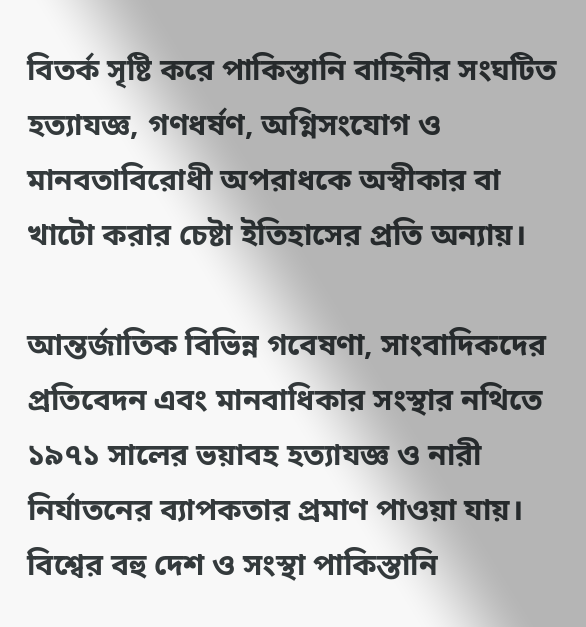বিতর্ক সৃষ্টি করে পাকিস্তানি বাহিনীর সংঘটিত হত্যাযজ্ঞ, গণধর্ষণ, অগ্নিসংযোগ ও মানবতাবিরোধী অপরাধকে অস্বীকার বা খাটো করার চেষ্টা ইতিহাসের প্রতি অন্যায়।

আন্তর্জাতিক বিভিন্ন গবেষণা, সাংবাদিকদের প্রতিবেদন এবং মানবাধিকার সংস্থার নথিতে ১৯৭১ সালের ভয়াবহ হত্যাযজ্ঞ ও নারী নির্যাতনের ব্যাপকতার প্রমাণ পাওয়া যায়। বিশ্বের বহু দেশ ও সংস্থা পাকিস্তানি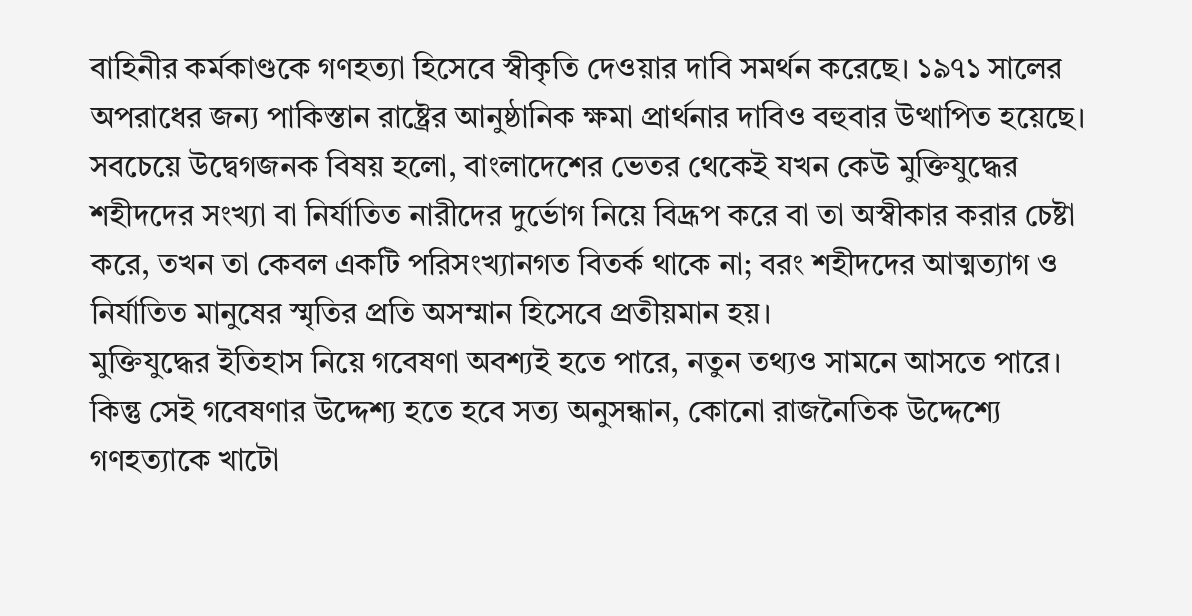বাহিনীর কর্মকাণ্ডকে গণহত্যা হিসেবে স্বীকৃতি দেওয়ার দাবি সমর্থন করেছে। ১৯৭১ সালের অপরাধের জন্য পাকিস্তান রাষ্ট্রের আনুষ্ঠানিক ক্ষমা প্রার্থনার দাবিও বহুবার উত্থাপিত হয়েছে।
সবচেয়ে উদ্বেগজনক বিষয় হলো, বাংলাদেশের ভেতর থেকেই যখন কেউ মুক্তিযুদ্ধের শহীদদের সংখ্যা বা নির্যাতিত নারীদের দুর্ভোগ নিয়ে বিদ্রূপ করে বা তা অস্বীকার করার চেষ্টা করে, তখন তা কেবল একটি পরিসংখ্যানগত বিতর্ক থাকে না; বরং শহীদদের আত্মত্যাগ ও নির্যাতিত মানুষের স্মৃতির প্রতি অসম্মান হিসেবে প্রতীয়মান হয়।
মুক্তিযুদ্ধের ইতিহাস নিয়ে গবেষণা অবশ্যই হতে পারে, নতুন তথ্যও সামনে আসতে পারে। কিন্তু সেই গবেষণার উদ্দেশ্য হতে হবে সত্য অনুসন্ধান, কোনো রাজনৈতিক উদ্দেশ্যে গণহত্যাকে খাটো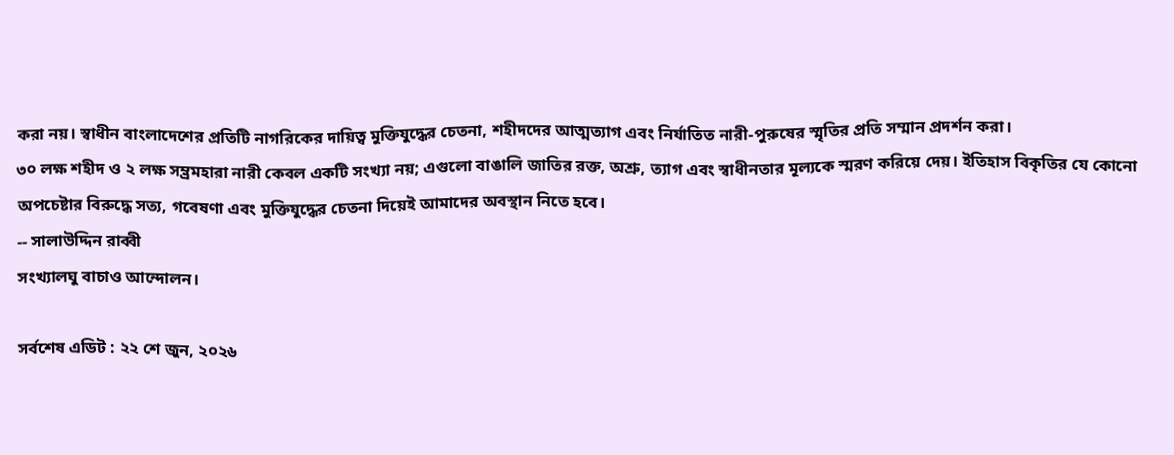করা নয়। স্বাধীন বাংলাদেশের প্রতিটি নাগরিকের দায়িত্ব মুক্তিযুদ্ধের চেতনা, শহীদদের আত্মত্যাগ এবং নির্যাতিত নারী-পুরুষের স্মৃতির প্রতি সম্মান প্রদর্শন করা।
৩০ লক্ষ শহীদ ও ২ লক্ষ সম্ভ্রমহারা নারী কেবল একটি সংখ্যা নয়; এগুলো বাঙালি জাতির রক্ত, অশ্রু, ত্যাগ এবং স্বাধীনতার মূল্যকে স্মরণ করিয়ে দেয়। ইতিহাস বিকৃতির যে কোনো অপচেষ্টার বিরুদ্ধে সত্য, গবেষণা এবং মুক্তিযুদ্ধের চেতনা দিয়েই আমাদের অবস্থান নিতে হবে।
-- সালাউদ্দিন রাব্বী
সংখ্যালঘু বাচাও আন্দোলন।

সর্বশেষ এডিট : ২২ শে জুন, ২০২৬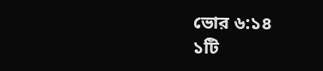ভোর ৬:১৪
১টি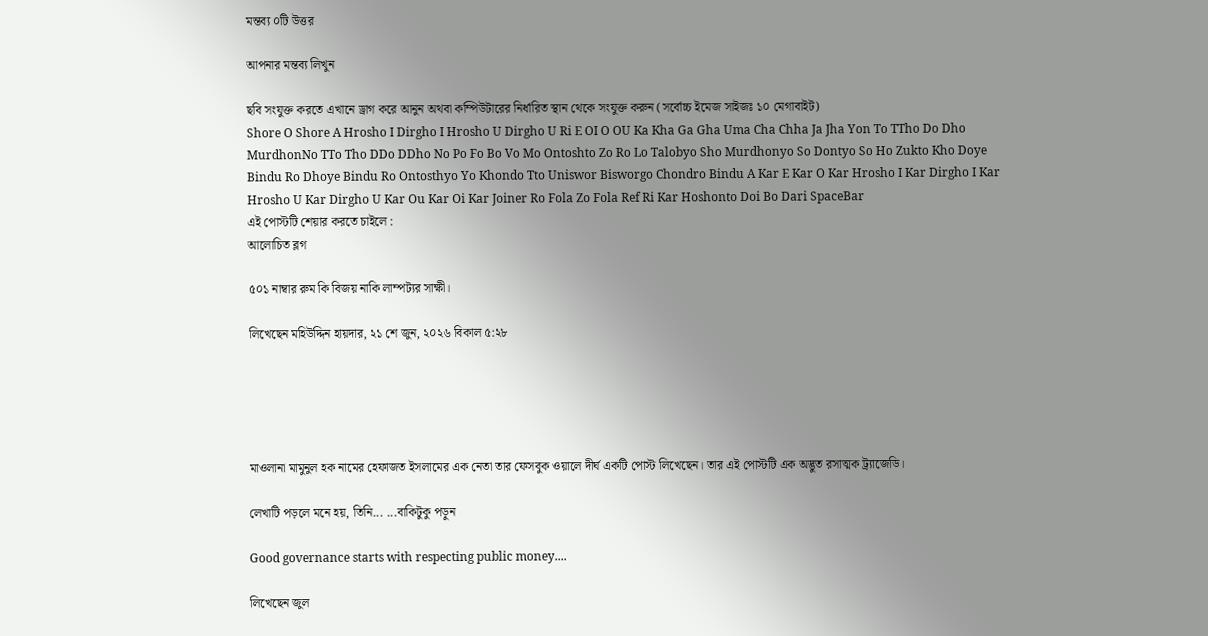মন্তব্য ০টি উত্তর

আপনার মন্তব্য লিখুন

ছবি সংযুক্ত করতে এখানে ড্রাগ করে আনুন অথবা কম্পিউটারের নির্ধারিত স্থান থেকে সংযুক্ত করুন (সর্বোচ্চ ইমেজ সাইজঃ ১০ মেগাবাইট)
Shore O Shore A Hrosho I Dirgho I Hrosho U Dirgho U Ri E OI O OU Ka Kha Ga Gha Uma Cha Chha Ja Jha Yon To TTho Do Dho MurdhonNo TTo Tho DDo DDho No Po Fo Bo Vo Mo Ontoshto Zo Ro Lo Talobyo Sho Murdhonyo So Dontyo So Ho Zukto Kho Doye Bindu Ro Dhoye Bindu Ro Ontosthyo Yo Khondo Tto Uniswor Bisworgo Chondro Bindu A Kar E Kar O Kar Hrosho I Kar Dirgho I Kar Hrosho U Kar Dirgho U Kar Ou Kar Oi Kar Joiner Ro Fola Zo Fola Ref Ri Kar Hoshonto Doi Bo Dari SpaceBar
এই পোস্টটি শেয়ার করতে চাইলে :
আলোচিত ব্লগ

৫০১ নাম্বার রুম কি বিজয় নাকি লাম্পট্যর সাক্ষী।

লিখেছেন মহিউদ্দিন হায়দার, ২১ শে জুন, ২০২৬ বিকাল ৫:২৮





মাওলানা মামুনুল হক নামের হেফাজত ইসলামের এক নেতা তার ফেসবুক ওয়ালে দীর্ঘ একটি পোস্ট লিখেছেন। তার এই পোস্টটি এক অদ্ভুত রসাত্মক ট্র্যাজেডি।

লেখাটি পড়লে মনে হয়, তিনি... ...বাকিটুকু পড়ুন

Good governance starts with respecting public money....

লিখেছেন জুল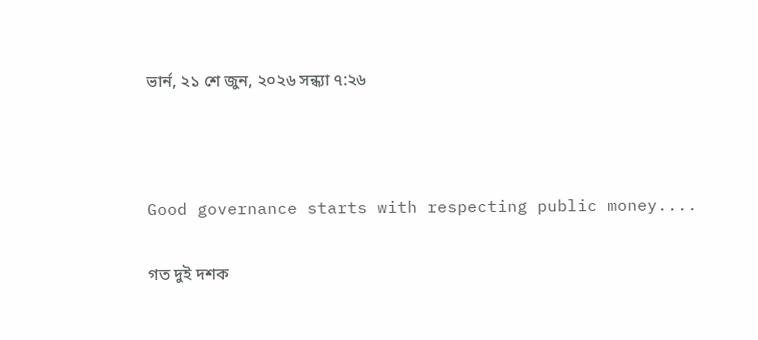ভার্ন, ২১ শে জুন, ২০২৬ সন্ধ্যা ৭:২৬



Good governance starts with respecting public money....

গত দুই দশক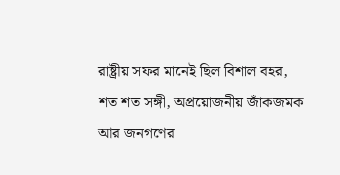রাষ্ট্রীয় সফর মানেই ছিল বিশাল বহর, শত শত সঙ্গী, অপ্রয়োজনীয় জাঁকজমক আর জনগণের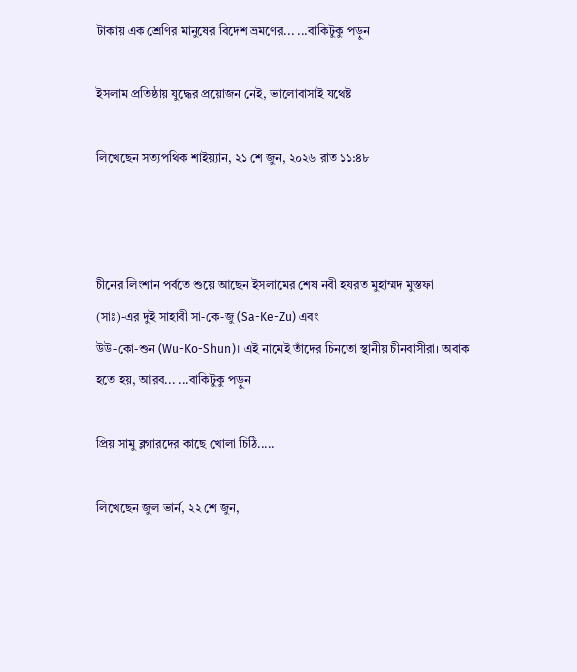টাকায় এক শ্রেণির মানুষের বিদেশ ভ্রমণের... ...বাকিটুকু পড়ুন

ইসলাম প্রতিষ্ঠায় যুদ্ধের প্রয়োজন নেই, ভালোবাসাই যথেষ্ট

লিখেছেন সত্যপথিক শাইয়্যান, ২১ শে জুন, ২০২৬ রাত ১১:৪৮



চীনের লিংশান পর্বতে শুয়ে আছেন ইসলামের শেষ নবী হযরত মুহাম্মদ মুস্তফা (সাঃ)-এর দুই সাহাবী সা-কে-জু (Sa-Ke-Zu) এবং
উউ-কো-শুন (Wu-Ko-Shun)। এই নামেই তাঁদের চিনতো স্থানীয় চীনবাসীরা। অবাক হতে হয়, আরব... ...বাকিটুকু পড়ুন

প্রিয় সামু ব্লগারদের কাছে খোলা চিঠি.....

লিখেছেন জুল ভার্ন, ২২ শে জুন,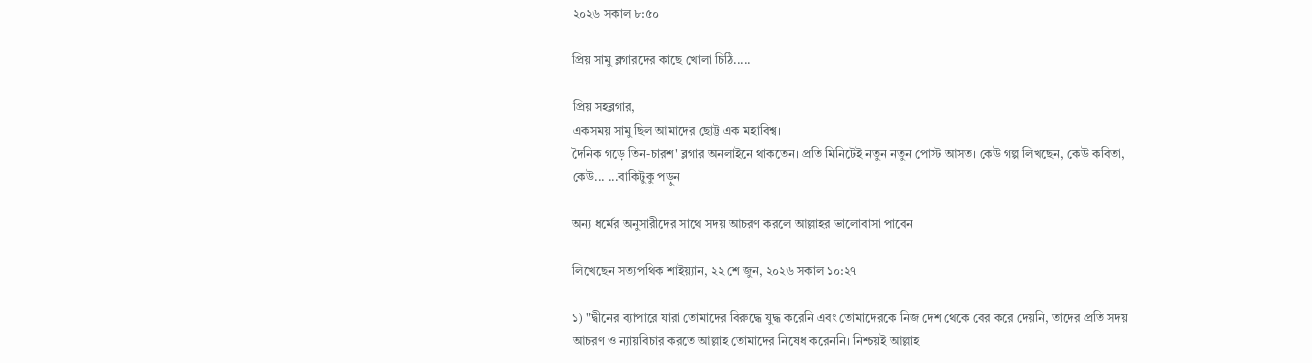২০২৬ সকাল ৮:৫০

প্রিয় সামু ব্লগারদের কাছে খোলা চিঠি.....

প্রিয় সহব্লগার,
একসময় সামু ছিল আমাদের ছোট্ট এক মহাবিশ্ব।
দৈনিক গড়ে তিন-চারশ' ব্লগার অনলাইনে থাকতেন। প্রতি মিনিটেই নতুন নতুন পোস্ট আসত। কেউ গল্প লিখছেন, কেউ কবিতা, কেউ... ...বাকিটুকু পড়ুন

অন্য ধর্মের অনুসারীদের সাথে সদয় আচরণ করলে আল্লাহর ভালোবাসা পাবেন

লিখেছেন সত্যপথিক শাইয়্যান, ২২ শে জুন, ২০২৬ সকাল ১০:২৭

১) "দ্বীনের ব্যাপারে যারা তোমাদের বিরুদ্ধে যুদ্ধ করেনি এবং তোমাদেরকে নিজ দেশ থেকে বের করে দেয়নি, তাদের প্রতি সদয় আচরণ ও ন্যায়বিচার করতে আল্লাহ তোমাদের নিষেধ করেননি। নিশ্চয়ই আল্লাহ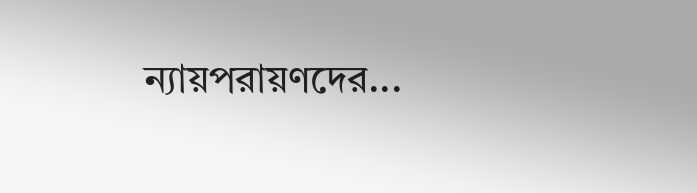ন্যায়পরায়ণদের...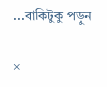...বাকিটুকু পড়ুন

×